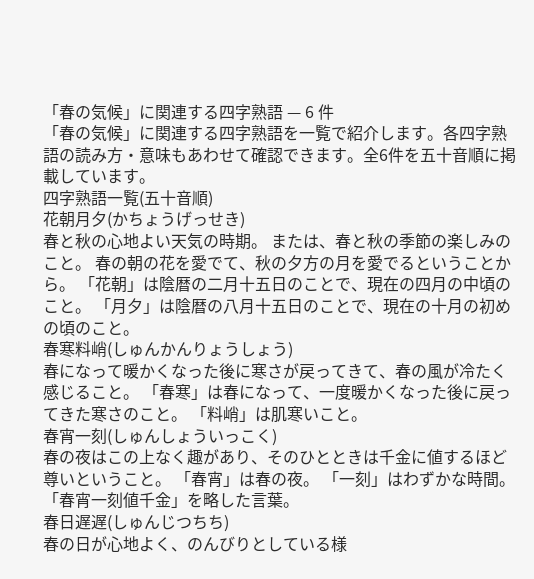「春の気候」に関連する四字熟語 — 6 件
「春の気候」に関連する四字熟語を一覧で紹介します。各四字熟語の読み方・意味もあわせて確認できます。全6件を五十音順に掲載しています。
四字熟語一覧(五十音順)
花朝月夕(かちょうげっせき)
春と秋の心地よい天気の時期。 または、春と秋の季節の楽しみのこと。 春の朝の花を愛でて、秋の夕方の月を愛でるということから。 「花朝」は陰暦の二月十五日のことで、現在の四月の中頃のこと。 「月夕」は陰暦の八月十五日のことで、現在の十月の初めの頃のこと。
春寒料峭(しゅんかんりょうしょう)
春になって暖かくなった後に寒さが戻ってきて、春の風が冷たく感じること。 「春寒」は春になって、一度暖かくなった後に戻ってきた寒さのこと。 「料峭」は肌寒いこと。
春宵一刻(しゅんしょういっこく)
春の夜はこの上なく趣があり、そのひとときは千金に値するほど尊いということ。 「春宵」は春の夜。 「一刻」はわずかな時間。 「春宵一刻値千金」を略した言葉。
春日遅遅(しゅんじつちち)
春の日が心地よく、のんびりとしている様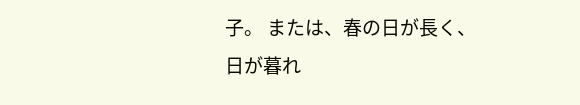子。 または、春の日が長く、日が暮れ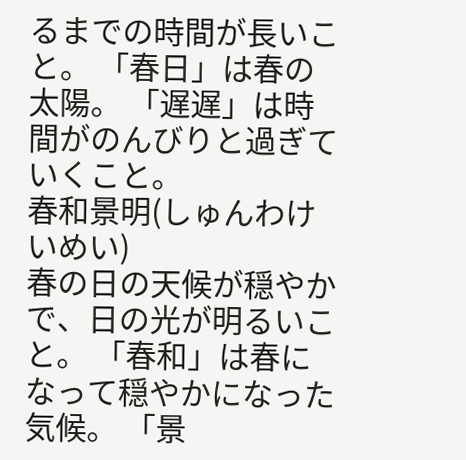るまでの時間が長いこと。 「春日」は春の太陽。 「遅遅」は時間がのんびりと過ぎていくこと。
春和景明(しゅんわけいめい)
春の日の天候が穏やかで、日の光が明るいこと。 「春和」は春になって穏やかになった気候。 「景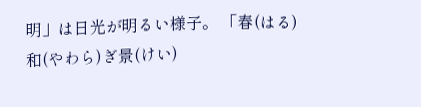明」は日光が明るい様子。 「春(はる)和(やわら)ぎ景(けい)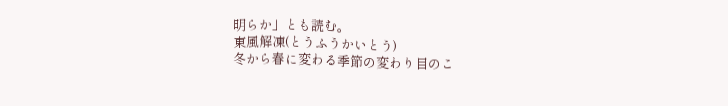明らか」とも読む。
東風解凍(とうふうかいとう)
冬から春に変わる季節の変わり目のこ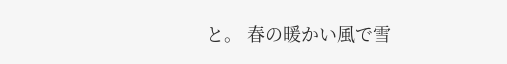と。 春の暖かい風で雪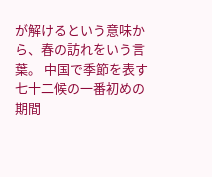が解けるという意味から、春の訪れをいう言葉。 中国で季節を表す七十二候の一番初めの期間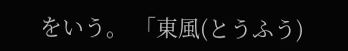をいう。 「東風(とうふう)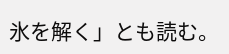氷を解く」とも読む。